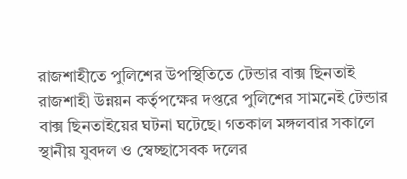রাজশাহীতে পুলিশের উপস্থিতিতে টেন্ডার বাক্স ছিনতাই
রাজশাহী উন্নয়ন কর্তৃপক্ষের দপ্তরে পুলিশের সামনেই টেন্ডার বাক্স ছিনতাইয়ের ঘটনা ঘটেছে। গতকাল মঙ্গলবার সকালে স্থানীয় যুবদল ও স্বেচ্ছাসেবক দলের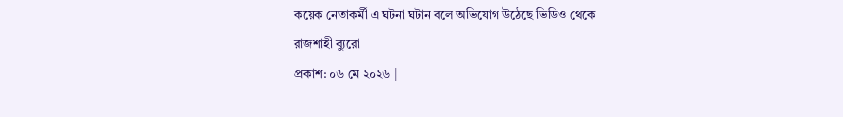কয়েক নেতাকর্মী এ ঘটনা ঘটান বলে অভিযোগ উঠেছে ভিডিও থেকে
রাজশাহী ব্যুরো
প্রকাশ: ০৬ মে ২০২৬ |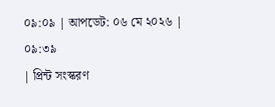০৯:০৯ | আপডেট: ০৬ মে ২০২৬ | ০৯:৩৯
| প্রিন্ট সংস্করণ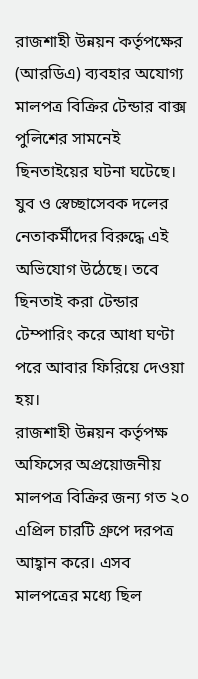রাজশাহী উন্নয়ন কর্তৃপক্ষের (আরডিএ) ব্যবহার অযোগ্য মালপত্র বিক্রির টেন্ডার বাক্স পুলিশের সামনেই ছিনতাইয়ের ঘটনা ঘটেছে। যুব ও স্বেচ্ছাসেবক দলের নেতাকর্মীদের বিরুদ্ধে এই অভিযোগ উঠেছে। তবে ছিনতাই করা টেন্ডার টেম্পারিং করে আধা ঘণ্টা পরে আবার ফিরিয়ে দেওয়া হয়।
রাজশাহী উন্নয়ন কর্তৃপক্ষ অফিসের অপ্রয়োজনীয় মালপত্র বিক্রির জন্য গত ২০ এপ্রিল চারটি গ্রুপে দরপত্র আহ্বান করে। এসব মালপত্রের মধ্যে ছিল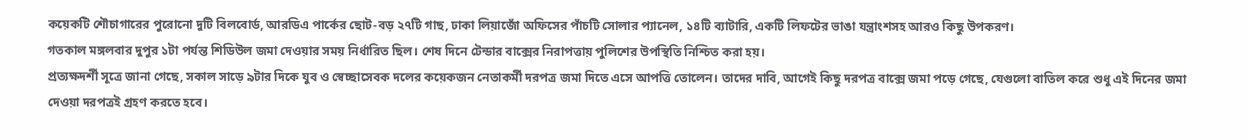কয়েকটি শৌচাগারের পুরোনো দুটি বিলবোর্ড, আরডিএ পার্কের ছোট-বড় ২৭টি গাছ, ঢাকা লিয়াজোঁ অফিসের পাঁচটি সোলার প্যানেল, ১৪টি ব্যাটারি, একটি লিফটের ভাঙা যন্ত্রাংশসহ আরও কিছু উপকরণ।
গতকাল মঙ্গলবার দুপুর ১টা পর্যন্ত শিডিউল জমা দেওয়ার সময় নির্ধারিত ছিল। শেষ দিনে টেন্ডার বাক্সের নিরাপত্তায় পুলিশের উপস্থিতি নিশ্চিত করা হয়।
প্রত্যক্ষদর্শী সূত্রে জানা গেছে, সকাল সাড়ে ৯টার দিকে যুব ও স্বেচ্ছাসেবক দলের কয়েকজন নেতাকর্মী দরপত্র জমা দিতে এসে আপত্তি তোলেন। তাদের দাবি, আগেই কিছু দরপত্র বাক্সে জমা পড়ে গেছে, যেগুলো বাতিল করে শুধু এই দিনের জমা দেওয়া দরপত্রই গ্রহণ করতে হবে।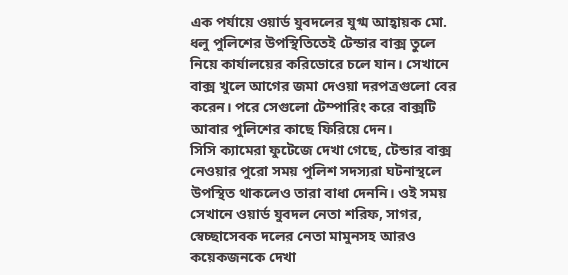এক পর্যায়ে ওয়ার্ড যুবদলের যুগ্ম আহ্বায়ক মো. ধলু পুলিশের উপস্থিতিতেই টেন্ডার বাক্স তুলে নিয়ে কার্যালয়ের করিডোরে চলে যান। সেখানে বাক্স খুলে আগের জমা দেওয়া দরপত্রগুলো বের করেন। পরে সেগুলো টেম্পারিং করে বাক্সটি আবার পুলিশের কাছে ফিরিয়ে দেন।
সিসি ক্যামেরা ফুটেজে দেখা গেছে, টেন্ডার বাক্স নেওয়ার পুরো সময় পুলিশ সদস্যরা ঘটনাস্থলে উপস্থিত থাকলেও তারা বাধা দেননি। ওই সময় সেখানে ওয়ার্ড যুবদল নেতা শরিফ, সাগর, স্বেচ্ছাসেবক দলের নেতা মামুনসহ আরও কয়েকজনকে দেখা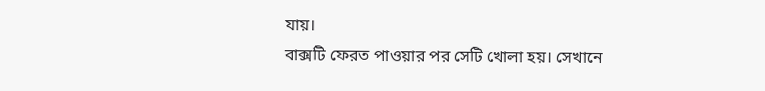যায়।
বাক্সটি ফেরত পাওয়ার পর সেটি খোলা হয়। সেখানে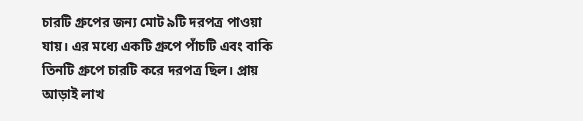চারটি গ্রুপের জন্য মোট ৯টি দরপত্র পাওয়া যায়। এর মধ্যে একটি গ্রুপে পাঁচটি এবং বাকি তিনটি গ্রুপে চারটি করে দরপত্র ছিল। প্রায় আড়াই লাখ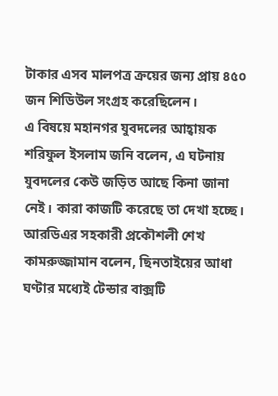টাকার এসব মালপত্র ক্রয়ের জন্য প্রায় ৪৫০ জন শিডিউল সংগ্রহ করেছিলেন।
এ বিষয়ে মহানগর যুবদলের আহ্বায়ক শরিফুল ইসলাম জনি বলেন, এ ঘটনায় যুবদলের কেউ জড়িত আছে কিনা জানা নেই। কারা কাজটি করেছে তা দেখা হচ্ছে।
আরডিএর সহকারী প্রকৌশলী শেখ কামরুজ্জামান বলেন, ছিনতাইয়ের আধা ঘণ্টার মধ্যেই টেন্ডার বাক্সটি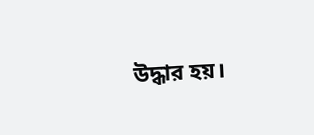উদ্ধার হয়।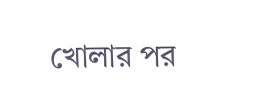খোলার পর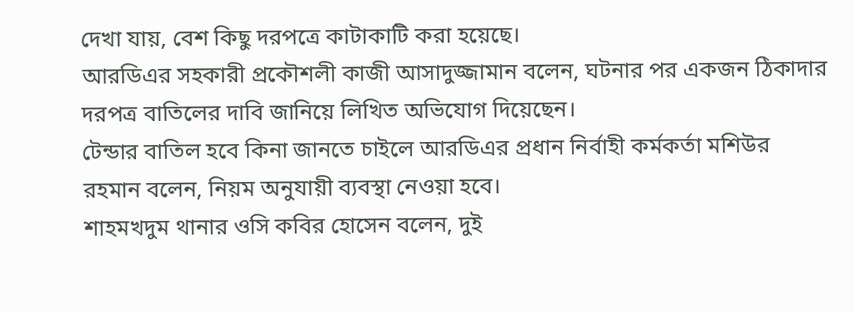দেখা যায়, বেশ কিছু দরপত্রে কাটাকাটি করা হয়েছে।
আরডিএর সহকারী প্রকৌশলী কাজী আসাদুজ্জামান বলেন, ঘটনার পর একজন ঠিকাদার দরপত্র বাতিলের দাবি জানিয়ে লিখিত অভিযোগ দিয়েছেন।
টেন্ডার বাতিল হবে কিনা জানতে চাইলে আরডিএর প্রধান নির্বাহী কর্মকর্তা মশিউর রহমান বলেন, নিয়ম অনুযায়ী ব্যবস্থা নেওয়া হবে।
শাহমখদুম থানার ওসি কবির হোসেন বলেন, দুই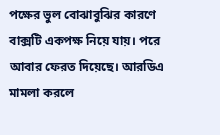পক্ষের ভুল বোঝাবুঝির কারণে বাক্সটি একপক্ষ নিয়ে যায়। পরে আবার ফেরত দিয়েছে। আরডিএ মামলা করলে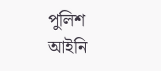পুলিশ আইনি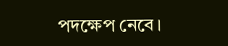পদক্ষেপ নেবে।